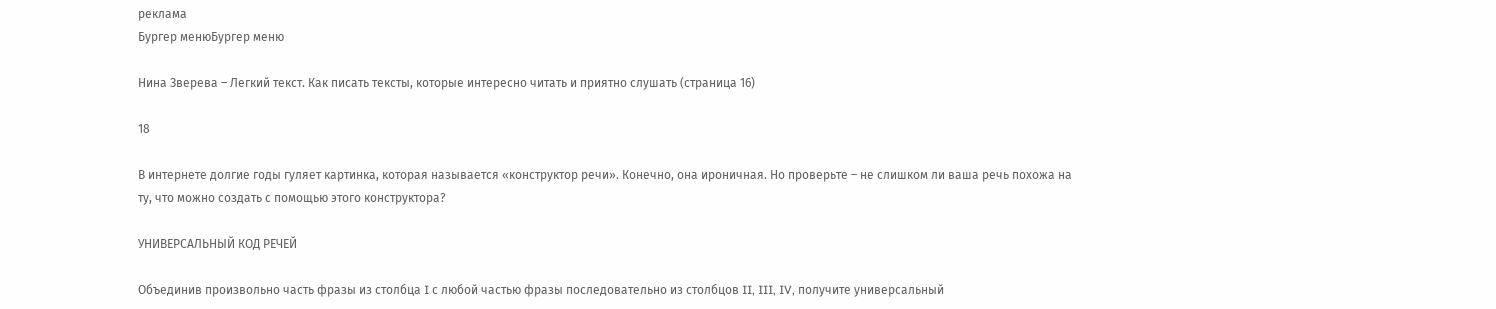реклама
Бургер менюБургер меню

Нина Зверева – Легкий текст. Как писать тексты, которые интересно читать и приятно слушать (страница 16)

18

В интернете долгие годы гуляет картинка, которая называется «конструктор речи». Конечно, она ироничная. Но проверьте – не слишком ли ваша речь похожа на ту, что можно создать с помощью этого конструктора?

УНИВЕРСАЛЬНЫЙ КОД РЕЧЕЙ

Объединив произвольно часть фразы из столбца I с любой частью фразы последовательно из столбцов II, III, IV, получите универсальный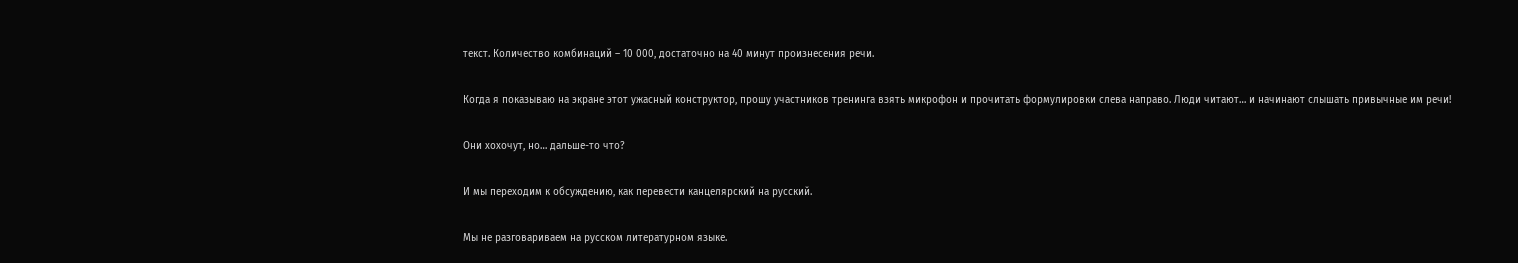текст. Количество комбинаций – 10 000, достаточно на 40 минут произнесения речи.

Когда я показываю на экране этот ужасный конструктор, прошу участников тренинга взять микрофон и прочитать формулировки слева направо. Люди читают… и начинают слышать привычные им речи!

Они хохочут, но… дальше-то что?

И мы переходим к обсуждению, как перевести канцелярский на русский.

Мы не разговариваем на русском литературном языке.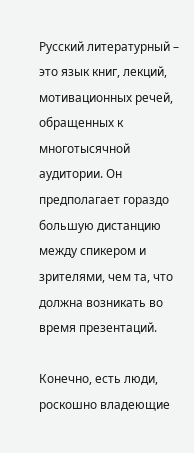Русский литературный – это язык книг, лекций, мотивационных речей, обращенных к многотысячной аудитории. Он предполагает гораздо большую дистанцию между спикером и зрителями, чем та, что должна возникать во время презентаций.

Конечно, есть люди, роскошно владеющие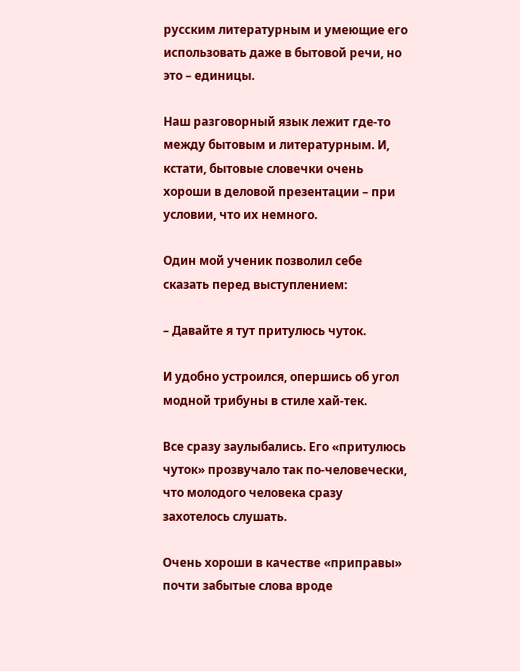русским литературным и умеющие его использовать даже в бытовой речи, но это – единицы.

Наш разговорный язык лежит где-то между бытовым и литературным. И, кстати, бытовые словечки очень хороши в деловой презентации – при условии, что их немного.

Один мой ученик позволил себе сказать перед выступлением:

– Давайте я тут притулюсь чуток.

И удобно устроился, опершись об угол модной трибуны в стиле хай-тек.

Все сразу заулыбались. Его «притулюсь чуток» прозвучало так по-человечески, что молодого человека сразу захотелось слушать.

Очень хороши в качестве «приправы» почти забытые слова вроде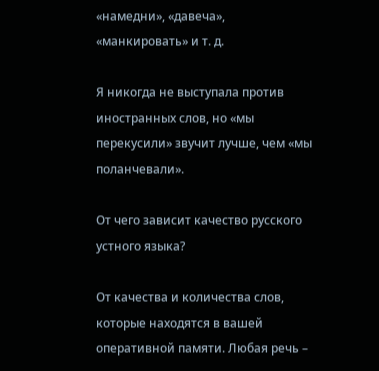«намедни», «давеча», «манкировать» и т. д.

Я никогда не выступала против иностранных слов, но «мы перекусили» звучит лучше, чем «мы поланчевали».

От чего зависит качество русского устного языка?

От качества и количества слов, которые находятся в вашей оперативной памяти. Любая речь –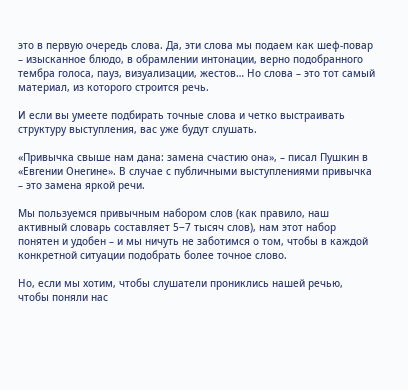это в первую очередь слова. Да, эти слова мы подаем как шеф-повар – изысканное блюдо, в обрамлении интонации, верно подобранного тембра голоса, пауз, визуализации, жестов… Но слова – это тот самый материал, из которого строится речь.

И если вы умеете подбирать точные слова и четко выстраивать структуру выступления, вас уже будут слушать.

«Привычка свыше нам дана: замена счастию она», – писал Пушкин в «Евгении Онегине». В случае с публичными выступлениями привычка – это замена яркой речи.

Мы пользуемся привычным набором слов (как правило, наш активный словарь составляет 5‒7 тысяч слов), нам этот набор понятен и удобен – и мы ничуть не заботимся о том, чтобы в каждой конкретной ситуации подобрать более точное слово.

Но, если мы хотим, чтобы слушатели прониклись нашей речью, чтобы поняли нас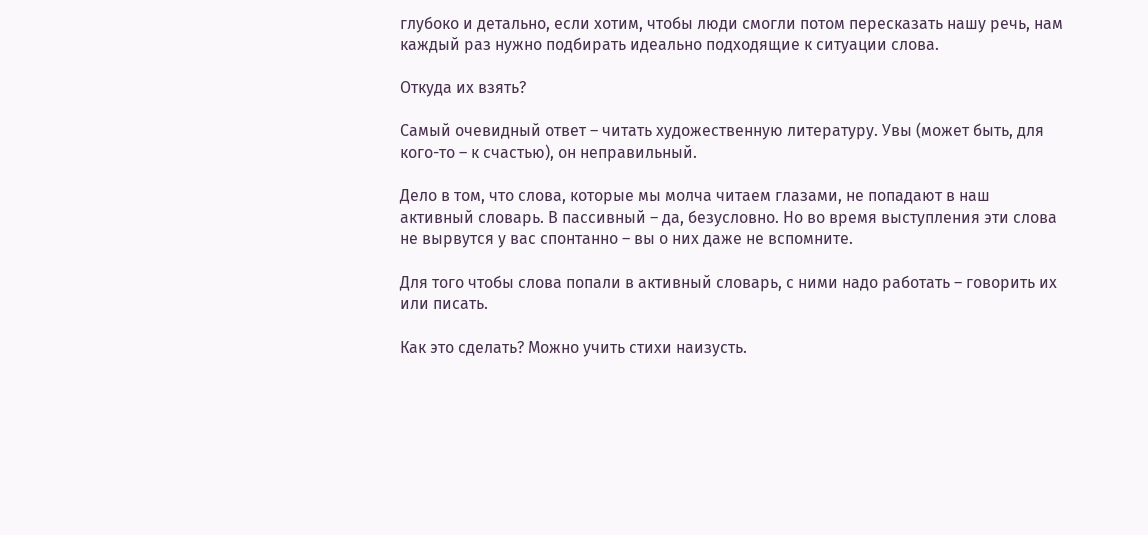глубоко и детально, если хотим, чтобы люди смогли потом пересказать нашу речь, нам каждый раз нужно подбирать идеально подходящие к ситуации слова.

Откуда их взять?

Самый очевидный ответ – читать художественную литературу. Увы (может быть, для кого-то – к счастью), он неправильный.

Дело в том, что слова, которые мы молча читаем глазами, не попадают в наш активный словарь. В пассивный – да, безусловно. Но во время выступления эти слова не вырвутся у вас спонтанно – вы о них даже не вспомните.

Для того чтобы слова попали в активный словарь, с ними надо работать – говорить их или писать.

Как это сделать? Можно учить стихи наизусть.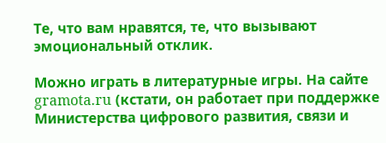Те, что вам нравятся, те, что вызывают эмоциональный отклик.

Можно играть в литературные игры. На сайте gramota.ru (кстати, он работает при поддержке Министерства цифрового развития, связи и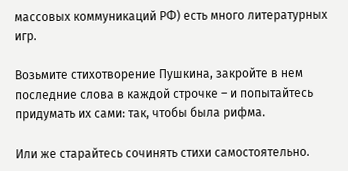массовых коммуникаций РФ) есть много литературных игр.

Возьмите стихотворение Пушкина, закройте в нем последние слова в каждой строчке – и попытайтесь придумать их сами: так, чтобы была рифма.

Или же старайтесь сочинять стихи самостоятельно.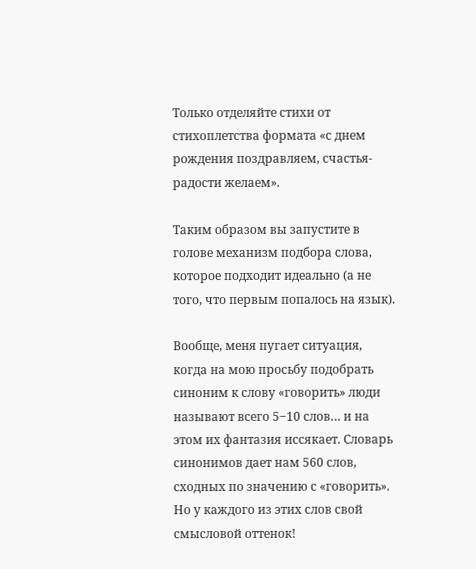Только отделяйте стихи от стихоплетства формата «с днем рождения поздравляем, счастья-радости желаем».

Таким образом вы запустите в голове механизм подбора слова, которое подходит идеально (а не того, что первым попалось на язык).

Вообще, меня пугает ситуация, когда на мою просьбу подобрать синоним к слову «говорить» люди называют всего 5‒10 слов… и на этом их фантазия иссякает. Словарь синонимов дает нам 560 слов, сходных по значению с «говорить». Но у каждого из этих слов свой смысловой оттенок!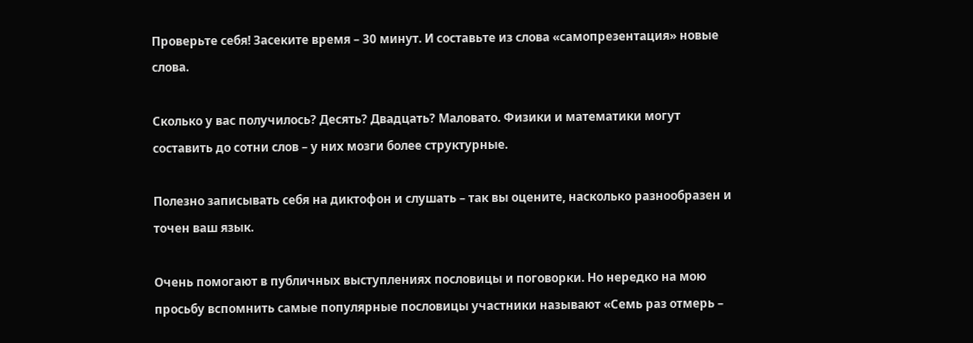Проверьте себя! Засеките время – 30 минут. И составьте из слова «самопрезентация» новые слова.

Сколько у вас получилось? Десять? Двадцать? Маловато. Физики и математики могут составить до сотни слов – у них мозги более структурные.

Полезно записывать себя на диктофон и слушать – так вы оцените, насколько разнообразен и точен ваш язык.

Очень помогают в публичных выступлениях пословицы и поговорки. Но нередко на мою просьбу вспомнить самые популярные пословицы участники называют «Семь раз отмерь –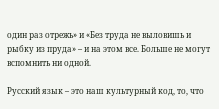один раз отрежь» и «Без труда не выловишь и рыбку из пруда» – и на этом все. Больше не могут вспомнить ни одной.

Русский язык – это наш культурный код, то, что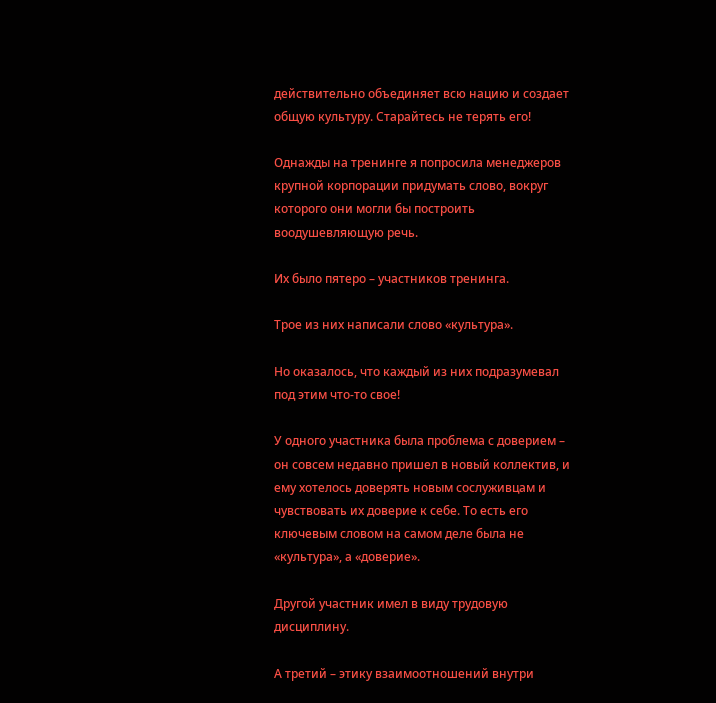действительно объединяет всю нацию и создает общую культуру. Старайтесь не терять его!

Однажды на тренинге я попросила менеджеров крупной корпорации придумать слово, вокруг которого они могли бы построить воодушевляющую речь.

Их было пятеро – участников тренинга.

Трое из них написали слово «культура».

Но оказалось, что каждый из них подразумевал под этим что-то свое!

У одного участника была проблема с доверием – он совсем недавно пришел в новый коллектив, и ему хотелось доверять новым сослуживцам и чувствовать их доверие к себе. То есть его ключевым словом на самом деле была не «культура», а «доверие».

Другой участник имел в виду трудовую дисциплину.

А третий – этику взаимоотношений внутри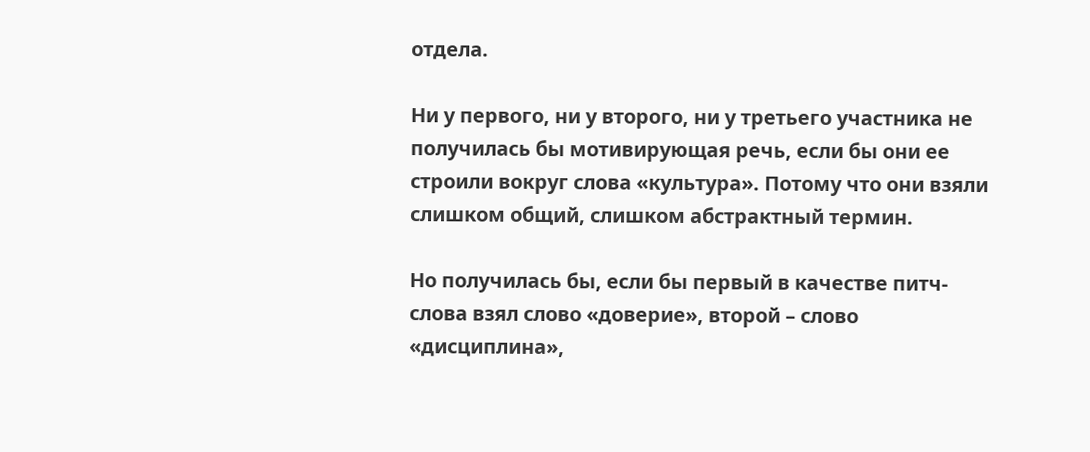отдела.

Ни у первого, ни у второго, ни у третьего участника не получилась бы мотивирующая речь, если бы они ее строили вокруг слова «культура». Потому что они взяли слишком общий, слишком абстрактный термин.

Но получилась бы, если бы первый в качестве питч-слова взял слово «доверие», второй – слово «дисциплина»,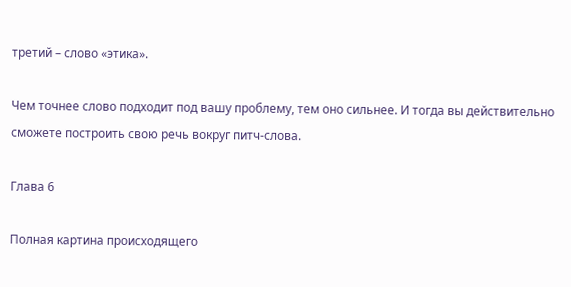третий – слово «этика».

Чем точнее слово подходит под вашу проблему, тем оно сильнее. И тогда вы действительно сможете построить свою речь вокруг питч-слова.

Глава 6

Полная картина происходящего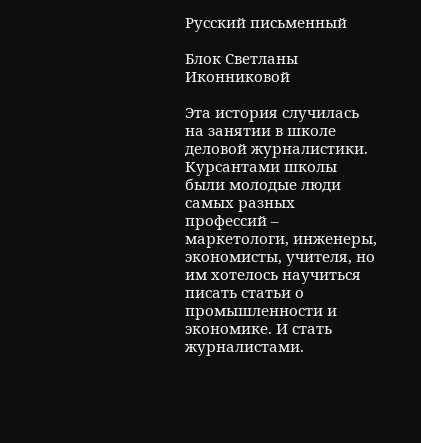Русский письменный

Блок Светланы Иконниковой

Эта история случилась на занятии в школе деловой журналистики. Курсантами школы были молодые люди самых разных профессий – маркетологи, инженеры, экономисты, учителя, но им хотелось научиться писать статьи о промышленности и экономике. И стать журналистами.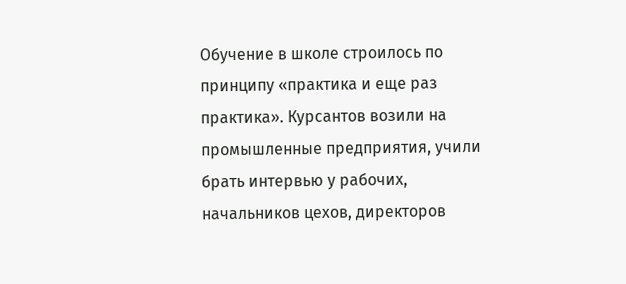Обучение в школе строилось по принципу «практика и еще раз практика». Курсантов возили на промышленные предприятия, учили брать интервью у рабочих, начальников цехов, директоров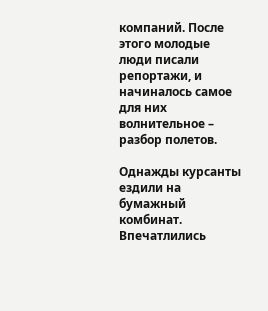компаний. После этого молодые люди писали репортажи, и начиналось самое для них волнительное – разбор полетов.

Однажды курсанты ездили на бумажный комбинат. Впечатлились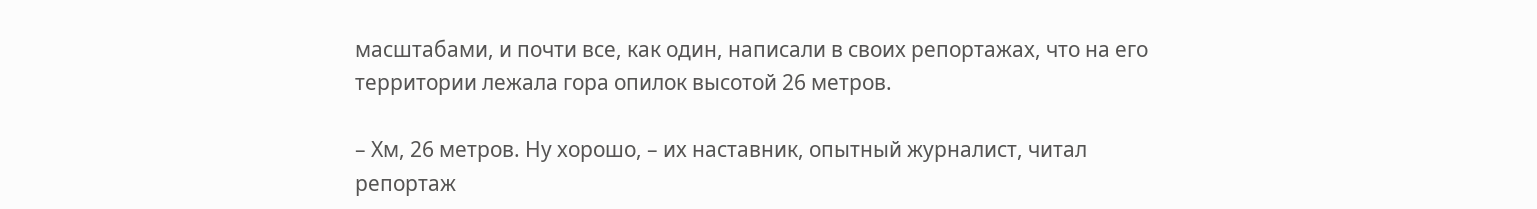масштабами, и почти все, как один, написали в своих репортажах, что на его территории лежала гора опилок высотой 26 метров.

– Хм, 26 метров. Ну хорошо, – их наставник, опытный журналист, читал репортаж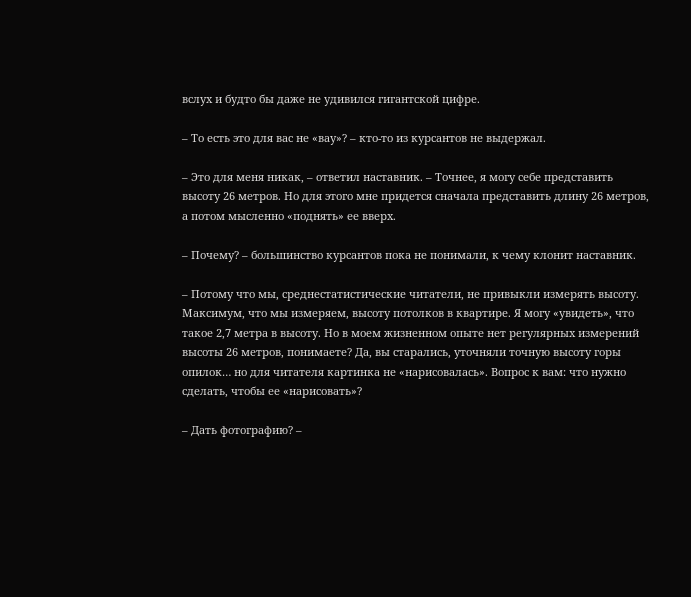вслух и будто бы даже не удивился гигантской цифре.

– То есть это для вас не «вау»? – кто-то из курсантов не выдержал.

– Это для меня никак, – ответил наставник. – Точнее, я могу себе представить высоту 26 метров. Но для этого мне придется сначала представить длину 26 метров, а потом мысленно «поднять» ее вверх.

– Почему? – большинство курсантов пока не понимали, к чему клонит наставник.

– Потому что мы, среднестатистические читатели, не привыкли измерять высоту. Максимум, что мы измеряем, высоту потолков в квартире. Я могу «увидеть», что такое 2,7 метра в высоту. Но в моем жизненном опыте нет регулярных измерений высоты 26 метров, понимаете? Да, вы старались, уточняли точную высоту горы опилок… но для читателя картинка не «нарисовалась». Вопрос к вам: что нужно сделать, чтобы ее «нарисовать»?

– Дать фотографию? –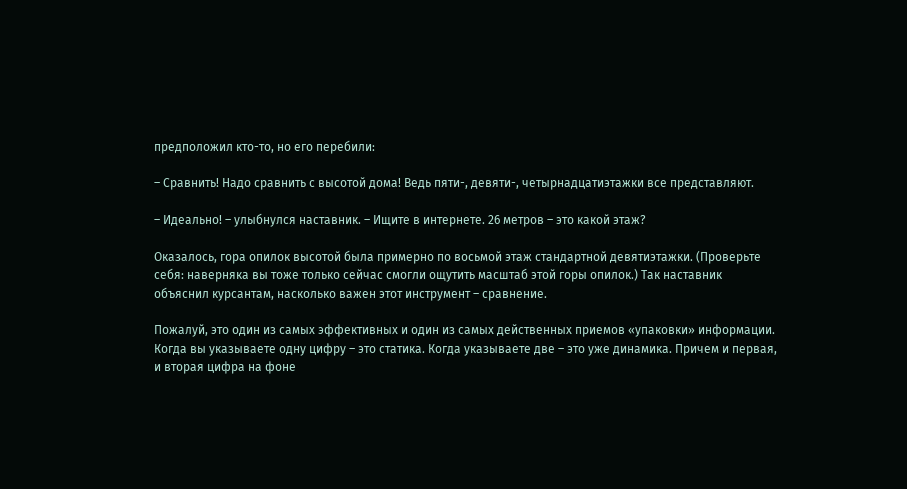предположил кто-то, но его перебили:

– Сравнить! Надо сравнить с высотой дома! Ведь пяти-, девяти-, четырнадцатиэтажки все представляют.

– Идеально! – улыбнулся наставник. – Ищите в интернете. 26 метров – это какой этаж?

Оказалось, гора опилок высотой была примерно по восьмой этаж стандартной девятиэтажки. (Проверьте себя: наверняка вы тоже только сейчас смогли ощутить масштаб этой горы опилок.) Так наставник объяснил курсантам, насколько важен этот инструмент – сравнение.

Пожалуй, это один из самых эффективных и один из самых действенных приемов «упаковки» информации. Когда вы указываете одну цифру – это статика. Когда указываете две – это уже динамика. Причем и первая, и вторая цифра на фоне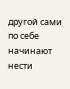другой сами по себе начинают нести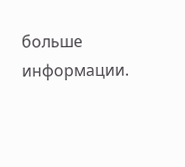больше информации.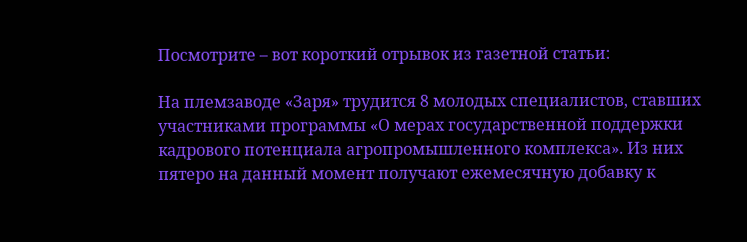Посмотрите – вот короткий отрывок из газетной статьи:

На племзаводе «Заря» трудится 8 молодых специалистов, ставших участниками программы «О мерах государственной поддержки кадрового потенциала агропромышленного комплекса». Из них пятеро на данный момент получают ежемесячную добавку к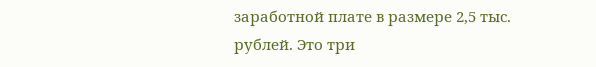заработной плате в размере 2,5 тыс. рублей. Это три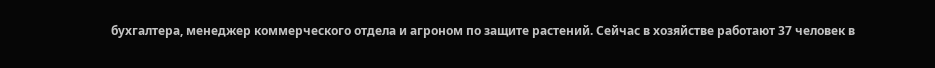бухгалтера, менеджер коммерческого отдела и агроном по защите растений. Сейчас в хозяйстве работают 37 человек в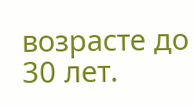возрасте до 30 лет.